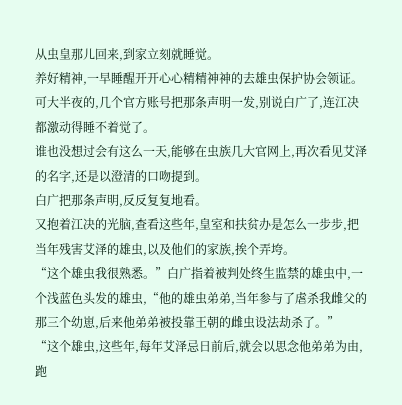从虫皇那儿回来,到家立刻就睡觉。
养好精神,一早睡醒开开心心精精神神的去雄虫保护协会领证。
可大半夜的,几个官方账号把那条声明一发,别说白广了,连江决都激动得睡不着觉了。
谁也没想过会有这么一天,能够在虫族几大官网上,再次看见艾泽的名字,还是以澄清的口吻提到。
白广把那条声明,反反复复地看。
又抱着江决的光脑,查看这些年,皇室和扶贫办是怎么一步步,把当年残害艾泽的雄虫,以及他们的家族,挨个弄垮。
“这个雄虫我很熟悉。”白广指着被判处终生监禁的雄虫中,一个浅蓝色头发的雄虫,“他的雄虫弟弟,当年参与了虐杀我雌父的那三个幼崽,后来他弟弟被投靠王朝的雌虫设法劫杀了。”
“这个雄虫,这些年,每年艾泽忌日前后,就会以思念他弟弟为由,跑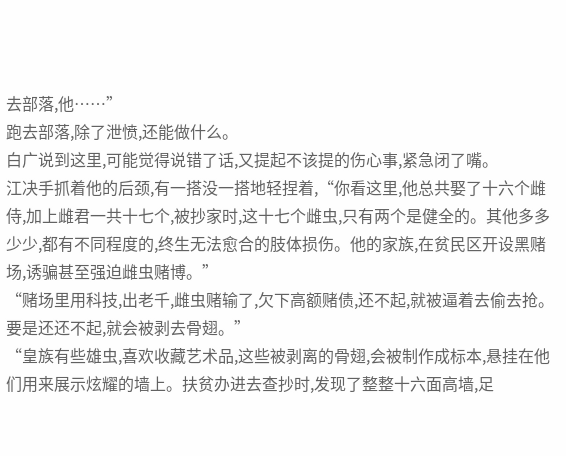去部落,他……”
跑去部落,除了泄愤,还能做什么。
白广说到这里,可能觉得说错了话,又提起不该提的伤心事,紧急闭了嘴。
江决手抓着他的后颈,有一搭没一搭地轻捏着,“你看这里,他总共娶了十六个雌侍,加上雌君一共十七个,被抄家时,这十七个雌虫,只有两个是健全的。其他多多少少,都有不同程度的,终生无法愈合的肢体损伤。他的家族,在贫民区开设黑赌场,诱骗甚至强迫雌虫赌博。”
“赌场里用科技,出老千,雌虫赌输了,欠下高额赌债,还不起,就被逼着去偷去抢。要是还还不起,就会被剥去骨翅。”
“皇族有些雄虫,喜欢收藏艺术品,这些被剥离的骨翅,会被制作成标本,悬挂在他们用来展示炫耀的墙上。扶贫办进去查抄时,发现了整整十六面高墙,足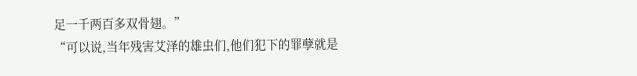足一千两百多双骨翅。”
“可以说,当年残害艾泽的雄虫们,他们犯下的罪孽就是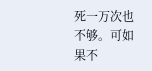死一万次也不够。可如果不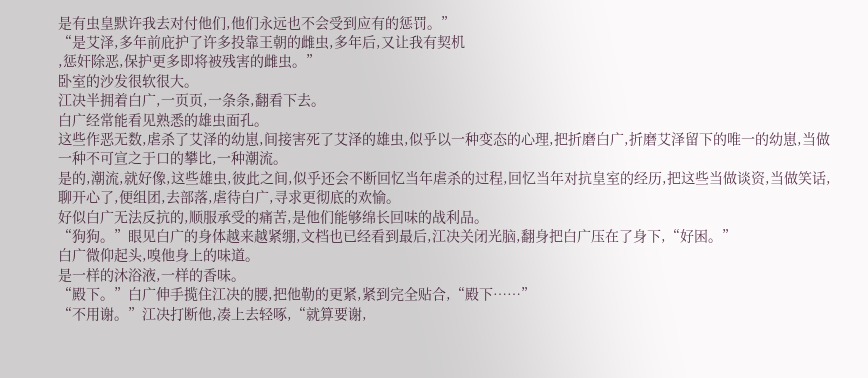是有虫皇默许我去对付他们,他们永远也不会受到应有的惩罚。”
“是艾泽,多年前庇护了许多投靠王朝的雌虫,多年后,又让我有契机
,惩奸除恶,保护更多即将被残害的雌虫。”
卧室的沙发很软很大。
江决半拥着白广,一页页,一条条,翻看下去。
白广经常能看见熟悉的雄虫面孔。
这些作恶无数,虐杀了艾泽的幼崽,间接害死了艾泽的雄虫,似乎以一种变态的心理,把折磨白广,折磨艾泽留下的唯一的幼崽,当做一种不可宣之于口的攀比,一种潮流。
是的,潮流,就好像,这些雄虫,彼此之间,似乎还会不断回忆当年虐杀的过程,回忆当年对抗皇室的经历,把这些当做谈资,当做笑话,聊开心了,便组团,去部落,虐待白广,寻求更彻底的欢愉。
好似白广无法反抗的,顺服承受的痛苦,是他们能够绵长回味的战利品。
“狗狗。”眼见白广的身体越来越紧绷,文档也已经看到最后,江决关闭光脑,翻身把白广压在了身下,“好困。”
白广微仰起头,嗅他身上的味道。
是一样的沐浴液,一样的香味。
“殿下。”白广伸手揽住江决的腰,把他勒的更紧,紧到完全贴合,“殿下……”
“不用谢。”江决打断他,凑上去轻啄,“就算要谢,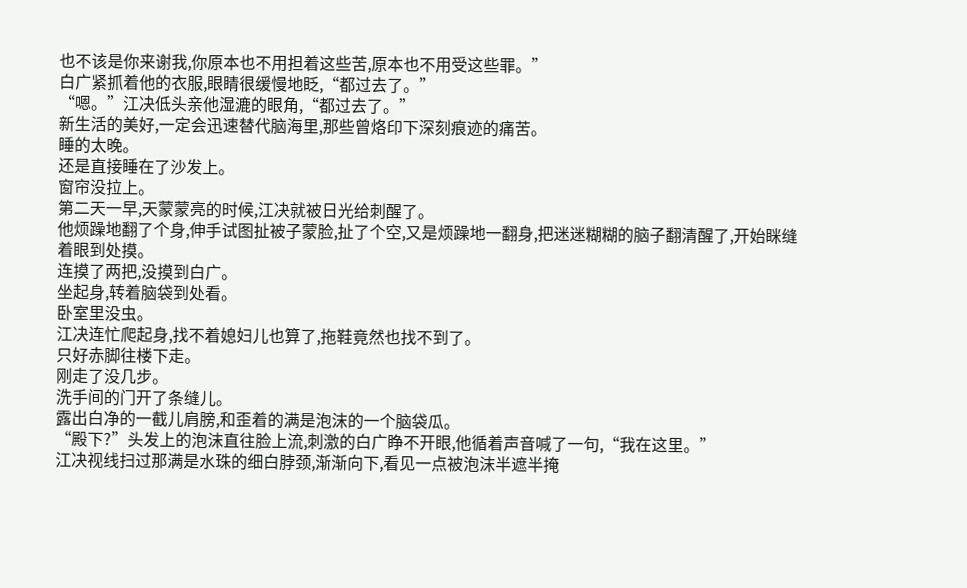也不该是你来谢我,你原本也不用担着这些苦,原本也不用受这些罪。”
白广紧抓着他的衣服,眼睛很缓慢地眨,“都过去了。”
“嗯。”江决低头亲他湿漉的眼角,“都过去了。”
新生活的美好,一定会迅速替代脑海里,那些曾烙印下深刻痕迹的痛苦。
睡的太晚。
还是直接睡在了沙发上。
窗帘没拉上。
第二天一早,天蒙蒙亮的时候,江决就被日光给刺醒了。
他烦躁地翻了个身,伸手试图扯被子蒙脸,扯了个空,又是烦躁地一翻身,把迷迷糊糊的脑子翻清醒了,开始眯缝着眼到处摸。
连摸了两把,没摸到白广。
坐起身,转着脑袋到处看。
卧室里没虫。
江决连忙爬起身,找不着媳妇儿也算了,拖鞋竟然也找不到了。
只好赤脚往楼下走。
刚走了没几步。
洗手间的门开了条缝儿。
露出白净的一截儿肩膀,和歪着的满是泡沫的一个脑袋瓜。
“殿下?”头发上的泡沫直往脸上流,刺激的白广睁不开眼,他循着声音喊了一句,“我在这里。”
江决视线扫过那满是水珠的细白脖颈,渐渐向下,看见一点被泡沫半遮半掩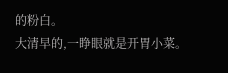的粉白。
大清早的,一睁眼就是开胃小菜。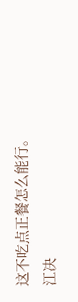这不吃点正餐怎么能行。
江决